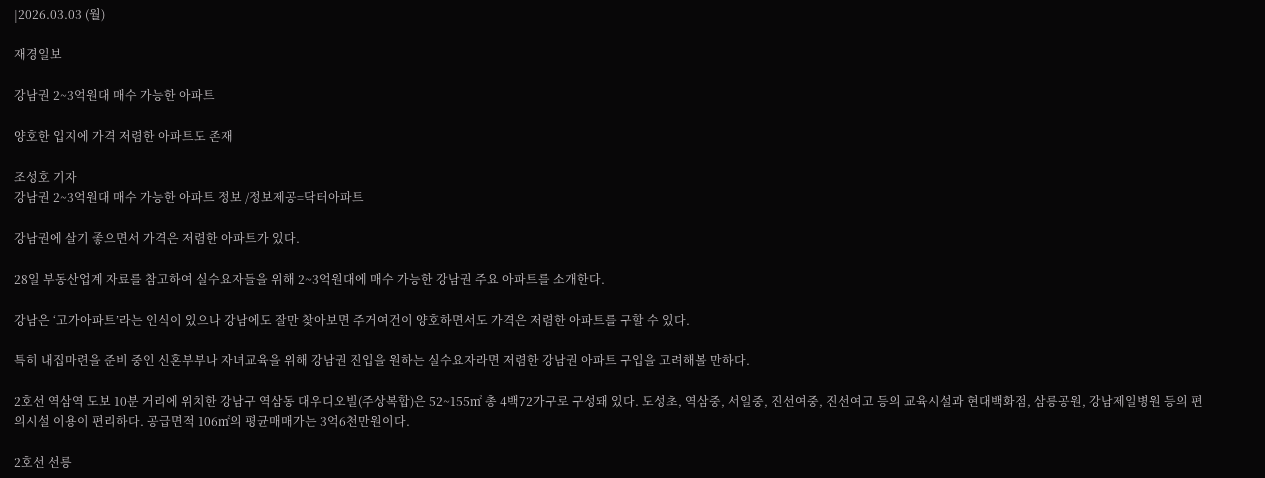|2026.03.03 (월)

재경일보

강남권 2~3억원대 매수 가능한 아파트

양호한 입지에 가격 저렴한 아파트도 존재

조성호 기자
강남권 2~3억원대 매수 가능한 아파트 정보 /정보제공=닥터아파트

강남권에 살기 좋으면서 가격은 저렴한 아파트가 있다.

28일 부동산업계 자료를 참고하여 실수요자들을 위해 2~3억원대에 매수 가능한 강남권 주요 아파트를 소개한다.

강남은 ‘고가아파트’라는 인식이 있으나 강남에도 잘만 찾아보면 주거여건이 양호하면서도 가격은 저렴한 아파트를 구할 수 있다.

특히 내집마련을 준비 중인 신혼부부나 자녀교육을 위해 강남권 진입을 원하는 실수요자라면 저렴한 강남권 아파트 구입을 고려해볼 만하다.

2호선 역삼역 도보 10분 거리에 위치한 강남구 역삼동 대우디오빌(주상복합)은 52~155㎡ 총 4백72가구로 구성돼 있다. 도성초, 역삼중, 서일중, 진선여중, 진선여고 등의 교육시설과 현대백화점, 삼릉공원, 강남제일병원 등의 편의시설 이용이 편리하다. 공급면적 106㎡의 평균매매가는 3억6천만원이다.

2호선 선릉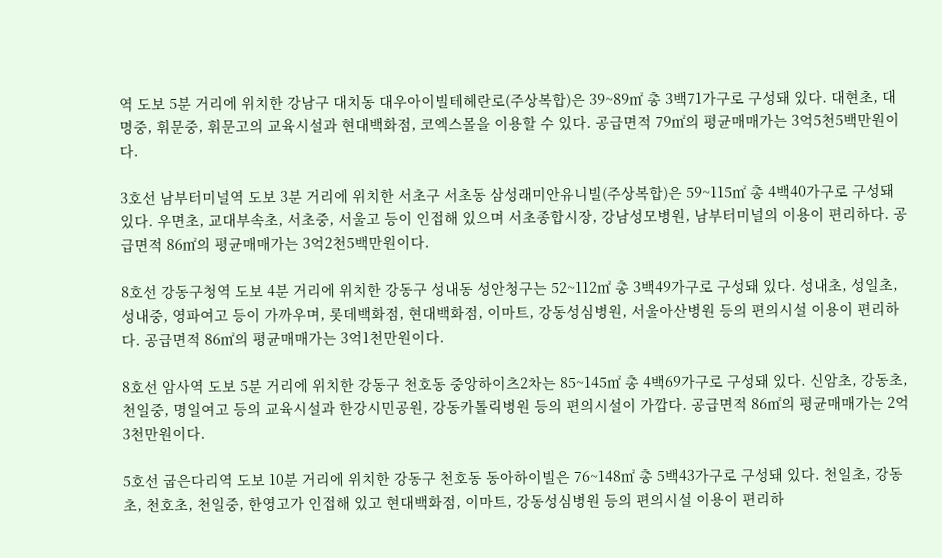역 도보 5분 거리에 위치한 강남구 대치동 대우아이빌테헤란로(주상복합)은 39~89㎡ 총 3백71가구로 구성돼 있다. 대현초, 대명중, 휘문중, 휘문고의 교육시설과 현대백화점, 코엑스몰을 이용할 수 있다. 공급면적 79㎡의 평균매매가는 3억5천5백만원이다.

3호선 남부터미널역 도보 3분 거리에 위치한 서초구 서초동 삼성래미안유니빌(주상복합)은 59~115㎡ 총 4백40가구로 구성돼 있다. 우면초, 교대부속초, 서초중, 서울고 등이 인접해 있으며 서초종합시장, 강남성모병원, 남부터미널의 이용이 편리하다. 공급면적 86㎡의 평균매매가는 3억2천5백만원이다.

8호선 강동구청역 도보 4분 거리에 위치한 강동구 성내동 성안청구는 52~112㎡ 총 3백49가구로 구성돼 있다. 성내초, 성일초, 성내중, 영파여고 등이 가까우며, 롯데백화점, 현대백화점, 이마트, 강동성심병원, 서울아산병원 등의 편의시설 이용이 편리하다. 공급면적 86㎡의 평균매매가는 3억1천만원이다.

8호선 암사역 도보 5분 거리에 위치한 강동구 천호동 중앙하이츠2차는 85~145㎡ 총 4백69가구로 구성돼 있다. 신암초, 강동초, 천일중, 명일여고 등의 교육시설과 한강시민공원, 강동카톨릭병원 등의 편의시설이 가깝다. 공급면적 86㎡의 평균매매가는 2억3천만원이다.

5호선 굽은다리역 도보 10분 거리에 위치한 강동구 천호동 동아하이빌은 76~148㎡ 총 5백43가구로 구성돼 있다. 천일초, 강동초, 천호초, 천일중, 한영고가 인접해 있고 현대백화점, 이마트, 강동성심병원 등의 편의시설 이용이 편리하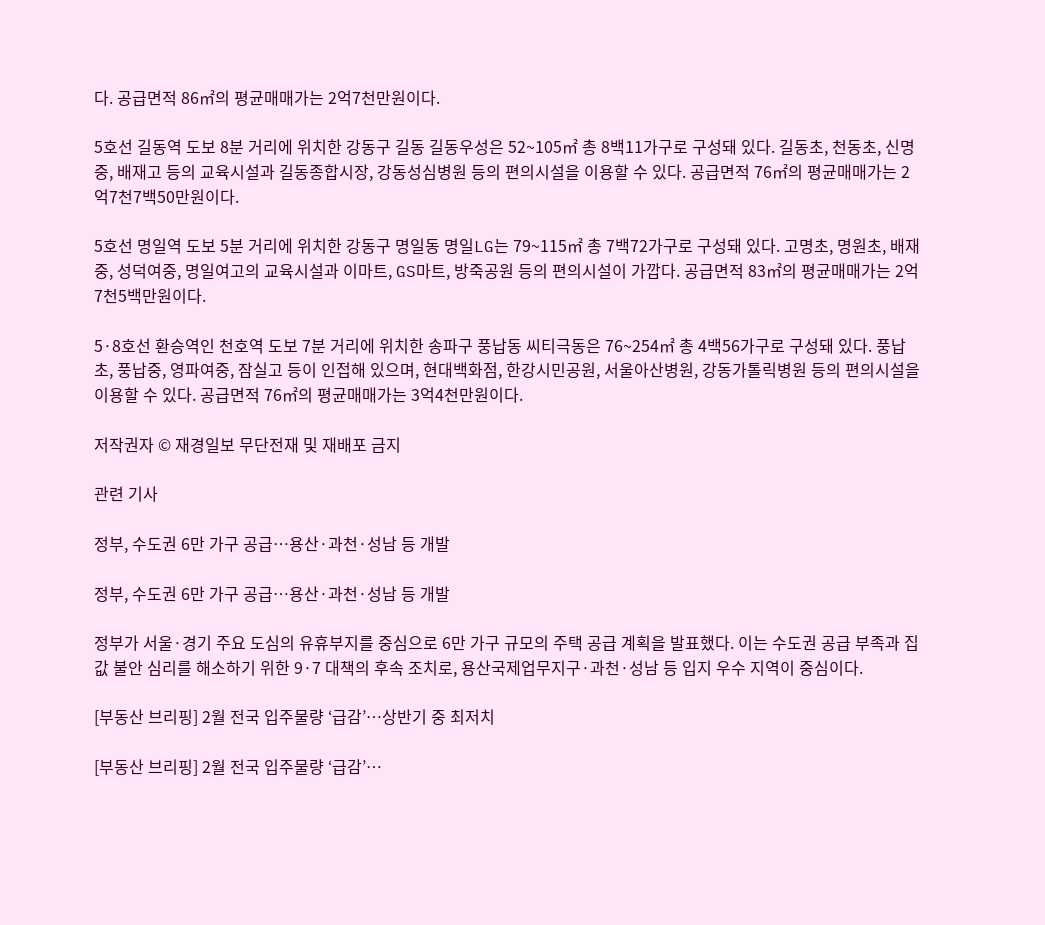다. 공급면적 86㎡의 평균매매가는 2억7천만원이다.

5호선 길동역 도보 8분 거리에 위치한 강동구 길동 길동우성은 52~105㎡ 총 8백11가구로 구성돼 있다. 길동초, 천동초, 신명중, 배재고 등의 교육시설과 길동종합시장, 강동성심병원 등의 편의시설을 이용할 수 있다. 공급면적 76㎡의 평균매매가는 2억7천7백50만원이다.

5호선 명일역 도보 5분 거리에 위치한 강동구 명일동 명일LG는 79~115㎡ 총 7백72가구로 구성돼 있다. 고명초, 명원초, 배재중, 성덕여중, 명일여고의 교육시설과 이마트, GS마트, 방죽공원 등의 편의시설이 가깝다. 공급면적 83㎡의 평균매매가는 2억7천5백만원이다.

5·8호선 환승역인 천호역 도보 7분 거리에 위치한 송파구 풍납동 씨티극동은 76~254㎡ 총 4백56가구로 구성돼 있다. 풍납초, 풍납중, 영파여중, 잠실고 등이 인접해 있으며, 현대백화점, 한강시민공원, 서울아산병원, 강동가톨릭병원 등의 편의시설을 이용할 수 있다. 공급면적 76㎡의 평균매매가는 3억4천만원이다.

저작권자 © 재경일보 무단전재 및 재배포 금지

관련 기사

정부, 수도권 6만 가구 공급…용산·과천·성남 등 개발

정부, 수도권 6만 가구 공급…용산·과천·성남 등 개발

정부가 서울·경기 주요 도심의 유휴부지를 중심으로 6만 가구 규모의 주택 공급 계획을 발표했다. 이는 수도권 공급 부족과 집값 불안 심리를 해소하기 위한 9·7 대책의 후속 조치로, 용산국제업무지구·과천·성남 등 입지 우수 지역이 중심이다.

[부동산 브리핑] 2월 전국 입주물량 ‘급감’…상반기 중 최저치

[부동산 브리핑] 2월 전국 입주물량 ‘급감’…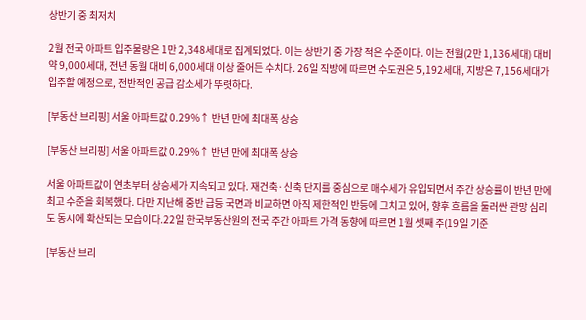상반기 중 최저치

2월 전국 아파트 입주물량은 1만 2,348세대로 집계되었다. 이는 상반기 중 가장 적은 수준이다. 이는 전월(2만 1,136세대) 대비 약 9,000세대, 전년 동월 대비 6,000세대 이상 줄어든 수치다. 26일 직방에 따르면 수도권은 5,192세대, 지방은 7,156세대가 입주할 예정으로, 전반적인 공급 감소세가 뚜렷하다.

[부동산 브리핑] 서울 아파트값 0.29%↑ 반년 만에 최대폭 상승

[부동산 브리핑] 서울 아파트값 0.29%↑ 반년 만에 최대폭 상승

서울 아파트값이 연초부터 상승세가 지속되고 있다. 재건축·신축 단지를 중심으로 매수세가 유입되면서 주간 상승률이 반년 만에 최고 수준을 회복했다. 다만 지난해 중반 급등 국면과 비교하면 아직 제한적인 반등에 그치고 있어, 향후 흐름을 둘러싼 관망 심리도 동시에 확산되는 모습이다.22일 한국부동산원의 전국 주간 아파트 가격 동향에 따르면 1월 셋째 주(19일 기준

[부동산 브리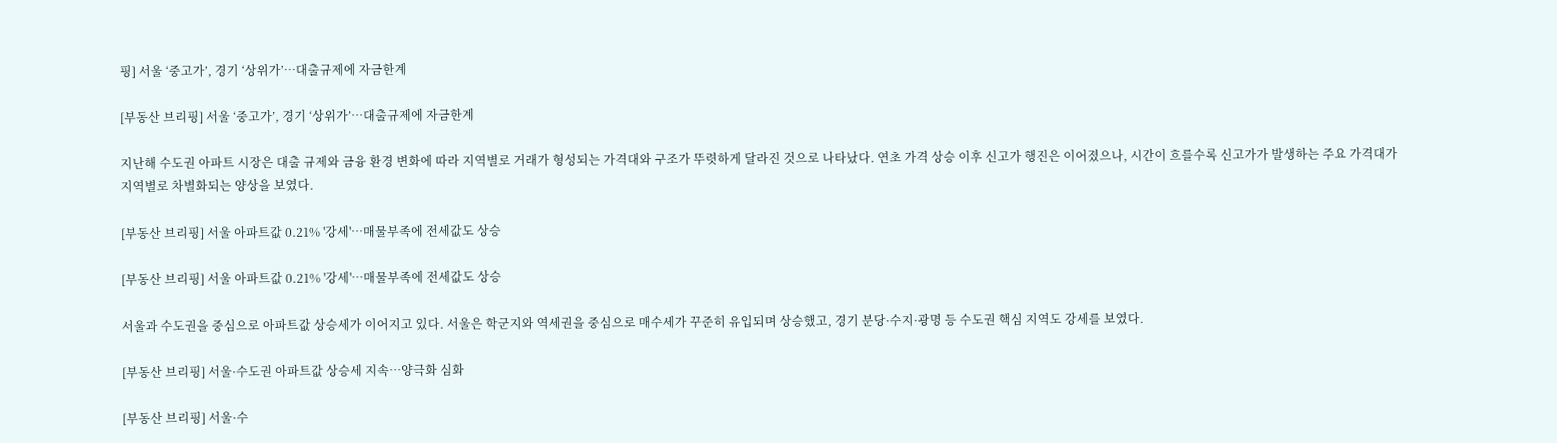핑] 서울 ‘중고가’, 경기 ‘상위가’…대출규제에 자금한계

[부동산 브리핑] 서울 ‘중고가’, 경기 ‘상위가’…대출규제에 자금한계

지난해 수도권 아파트 시장은 대출 규제와 금융 환경 변화에 따라 지역별로 거래가 형성되는 가격대와 구조가 뚜렷하게 달라진 것으로 나타났다. 연초 가격 상승 이후 신고가 행진은 이어졌으나, 시간이 흐를수록 신고가가 발생하는 주요 가격대가 지역별로 차별화되는 양상을 보였다.

[부동산 브리핑] 서울 아파트값 0.21% '강세'…매물부족에 전세값도 상승

[부동산 브리핑] 서울 아파트값 0.21% '강세'…매물부족에 전세값도 상승

서울과 수도권을 중심으로 아파트값 상승세가 이어지고 있다. 서울은 학군지와 역세권을 중심으로 매수세가 꾸준히 유입되며 상승했고, 경기 분당·수지·광명 등 수도권 핵심 지역도 강세를 보였다.

[부동산 브리핑] 서울·수도권 아파트값 상승세 지속…양극화 심화

[부동산 브리핑] 서울·수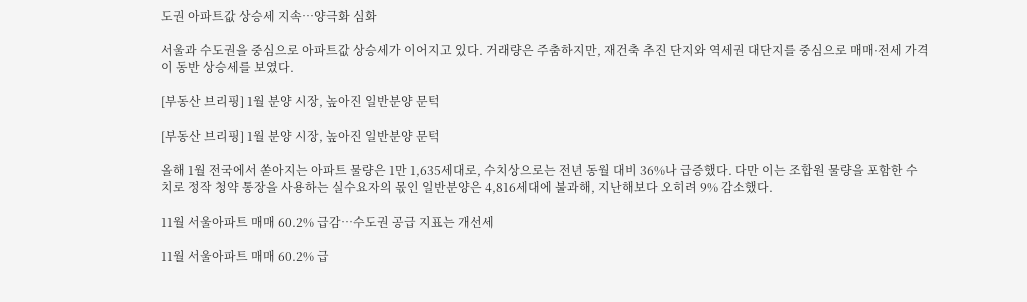도권 아파트값 상승세 지속…양극화 심화

서울과 수도권을 중심으로 아파트값 상승세가 이어지고 있다. 거래량은 주춤하지만, 재건축 추진 단지와 역세권 대단지를 중심으로 매매·전세 가격이 동반 상승세를 보였다.

[부동산 브리핑] 1월 분양 시장, 높아진 일반분양 문턱

[부동산 브리핑] 1월 분양 시장, 높아진 일반분양 문턱

올해 1월 전국에서 쏟아지는 아파트 물량은 1만 1,635세대로, 수치상으로는 전년 동월 대비 36%나 급증했다. 다만 이는 조합원 물량을 포함한 수치로 정작 청약 통장을 사용하는 실수요자의 몫인 일반분양은 4,816세대에 불과해, 지난해보다 오히려 9% 감소했다.

11월 서울아파트 매매 60.2% 급감…수도권 공급 지표는 개선세

11월 서울아파트 매매 60.2% 급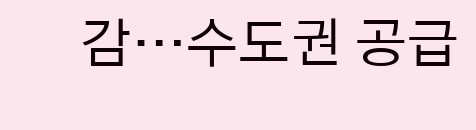감…수도권 공급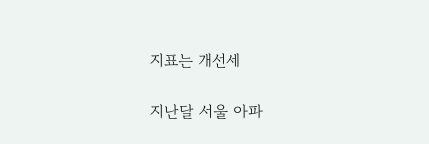지표는 개선세

지난달 서울 아파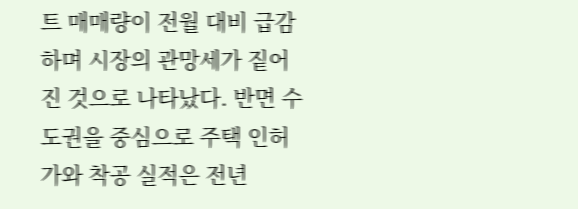트 매매량이 전월 대비 급감하며 시장의 관망세가 짙어진 것으로 나타났다. 반면 수도권을 중심으로 주택 인허가와 착공 실적은 전년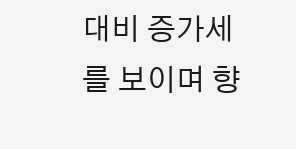대비 증가세를 보이며 향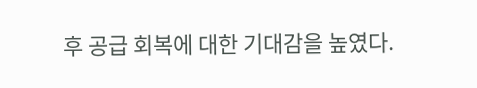후 공급 회복에 대한 기대감을 높였다.